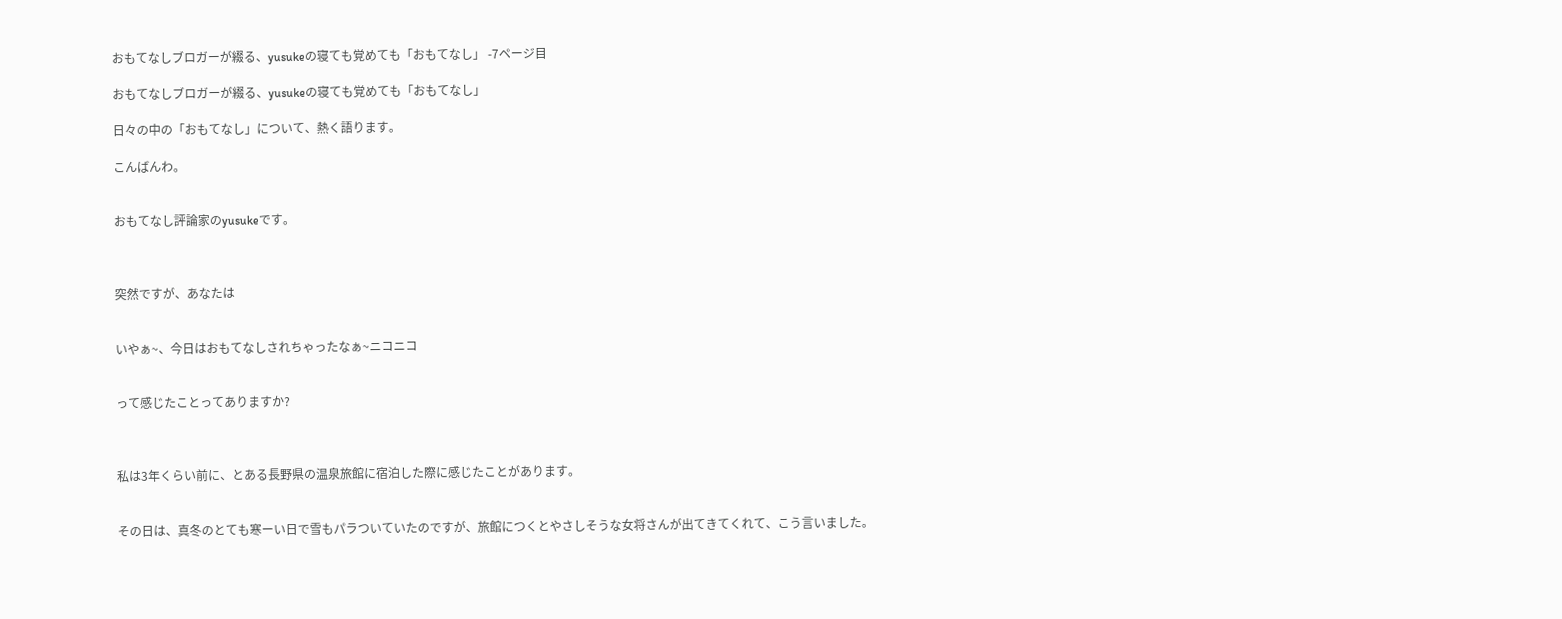おもてなしブロガーが綴る、yusukeの寝ても覚めても「おもてなし」 -7ページ目

おもてなしブロガーが綴る、yusukeの寝ても覚めても「おもてなし」

日々の中の「おもてなし」について、熱く語ります。

こんばんわ。


おもてなし評論家のyusukeです。



突然ですが、あなたは


いやぁ~、今日はおもてなしされちゃったなぁ~ニコニコ


って感じたことってありますか?



私は3年くらい前に、とある長野県の温泉旅館に宿泊した際に感じたことがあります。


その日は、真冬のとても寒ーい日で雪もパラついていたのですが、旅館につくとやさしそうな女将さんが出てきてくれて、こう言いました。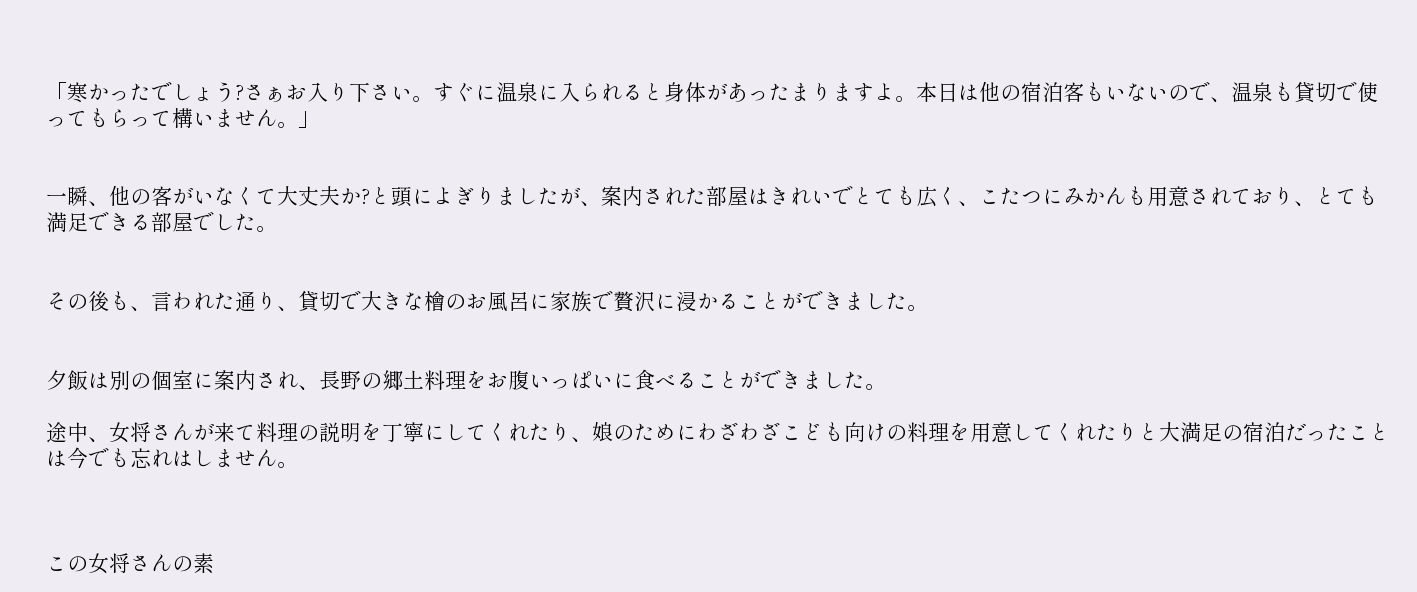「寒かったでしょう?さぁお入り下さい。すぐに温泉に入られると身体があったまりますよ。本日は他の宿泊客もいないので、温泉も貸切で使ってもらって構いません。」


一瞬、他の客がいなくて大丈夫か?と頭によぎりましたが、案内された部屋はきれいでとても広く、こたつにみかんも用意されており、とても満足できる部屋でした。


その後も、言われた通り、貸切で大きな檜のお風呂に家族で贅沢に浸かることができました。


夕飯は別の個室に案内され、長野の郷土料理をお腹いっぱいに食べることができました。

途中、女将さんが来て料理の説明を丁寧にしてくれたり、娘のためにわざわざこども向けの料理を用意してくれたりと大満足の宿泊だったことは今でも忘れはしません。



この女将さんの素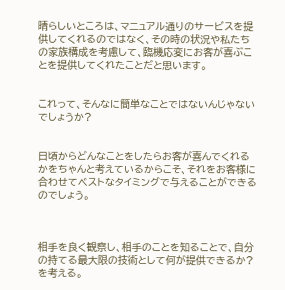晴らしいところは、マニュアル通りのサービスを提供してくれるのではなく、その時の状況や私たちの家族構成を考慮して、臨機応変にお客が喜ぶことを提供してくれたことだと思います。


これって、そんなに簡単なことではないんじゃないでしょうか?


日頃からどんなことをしたらお客が喜んでくれるかをちゃんと考えているからこそ、それをお客様に合わせてベストなタイミングで与えることができるのでしょう。



相手を良く観察し、相手のことを知ることで、自分の持てる最大限の技術として何が提供できるか?を考える。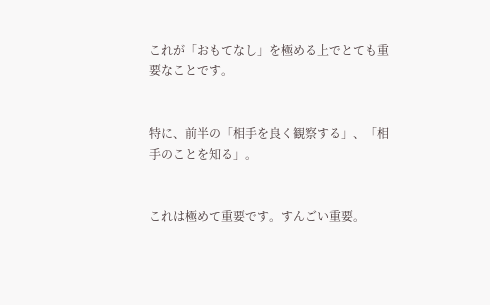これが「おもてなし」を極める上でとても重要なことです。


特に、前半の「相手を良く観察する」、「相手のことを知る」。


これは極めて重要です。すんごい重要。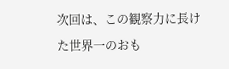次回は、この観察力に長けた世界一のおも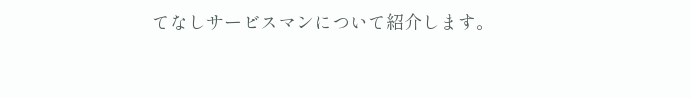てなしサービスマンについて紹介します。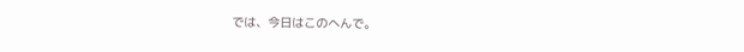では、今日はこのへんで。